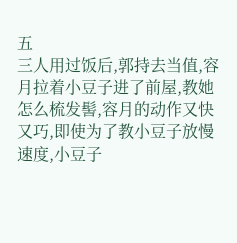五
三人用过饭后,郭持去当值,容月拉着小豆子进了前屋,教她怎么梳发髻,容月的动作又快又巧,即使为了教小豆子放慢速度,小豆子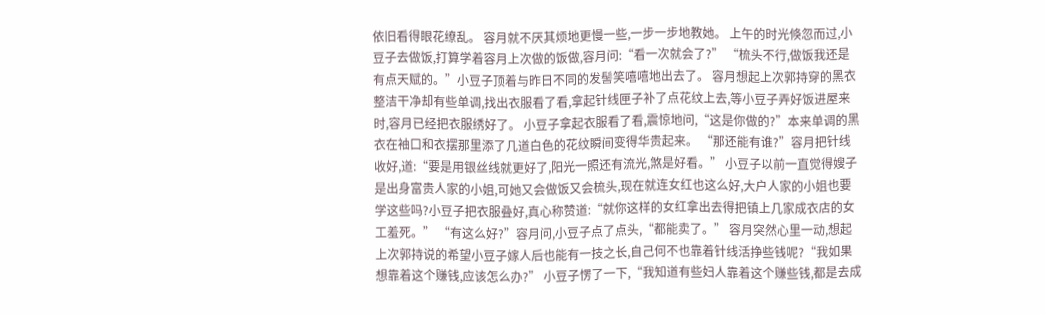依旧看得眼花缭乱。 容月就不厌其烦地更慢一些,一步一步地教她。 上午的时光倏忽而过,小豆子去做饭,打算学着容月上次做的饭做,容月问:“看一次就会了?” “梳头不行,做饭我还是有点天赋的。”小豆子顶着与昨日不同的发髻笑嘻嘻地出去了。 容月想起上次郭持穿的黑衣整洁干净却有些单调,找出衣服看了看,拿起针线匣子补了点花纹上去,等小豆子弄好饭进屋来时,容月已经把衣服绣好了。 小豆子拿起衣服看了看,震惊地问,“这是你做的?”本来单调的黑衣在袖口和衣摆那里添了几道白色的花纹瞬间变得华贵起来。 “那还能有谁?”容月把针线收好,道:“要是用银丝线就更好了,阳光一照还有流光,煞是好看。” 小豆子以前一直觉得嫂子是出身富贵人家的小姐,可她又会做饭又会梳头,现在就连女红也这么好,大户人家的小姐也要学这些吗?小豆子把衣服叠好,真心称赞道:“就你这样的女红拿出去得把镇上几家成衣店的女工羞死。” “有这么好?”容月问,小豆子点了点头,“都能卖了。” 容月突然心里一动,想起上次郭持说的希望小豆子嫁人后也能有一技之长,自己何不也靠着针线活挣些钱呢?“我如果想靠着这个赚钱,应该怎么办?” 小豆子愣了一下,“我知道有些妇人靠着这个赚些钱,都是去成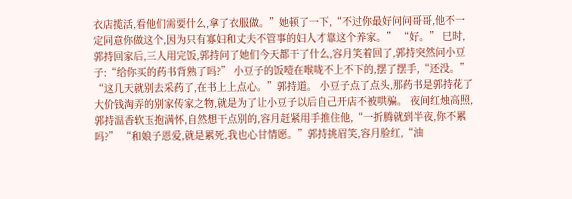衣店揽活,看他们需要什么,拿了衣服做。”她顿了一下,“不过你最好问问哥哥,他不一定同意你做这个,因为只有寡妇和丈夫不管事的妇人才靠这个养家。” “好。” 巳时,郭持回家后,三人用完饭,郭持问了她们今天都干了什么,容月笑着回了,郭持突然问小豆子:“给你买的药书背熟了吗?” 小豆子的饭噎在喉咙不上不下的,摆了摆手,“还没。” “这几天就别去采药了,在书上上点心。”郭持道。 小豆子点了点头,那药书是郭持花了大价钱淘弄的别家传家之物,就是为了让小豆子以后自己开店不被哄骗。 夜间红烛高照,郭持温香软玉抱满怀,自然想干点别的,容月赶紧用手推住他,“一折腾就到半夜,你不累吗?” “和娘子恩爱,就是累死,我也心甘情愿。”郭持挑眉笑,容月脸红,“油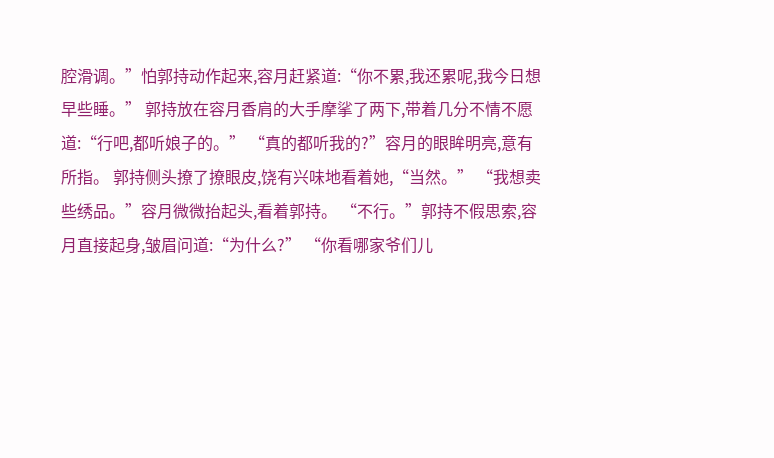腔滑调。”怕郭持动作起来,容月赶紧道:“你不累,我还累呢,我今日想早些睡。” 郭持放在容月香肩的大手摩挲了两下,带着几分不情不愿道:“行吧,都听娘子的。” “真的都听我的?”容月的眼眸明亮,意有所指。 郭持侧头撩了撩眼皮,饶有兴味地看着她,“当然。” “我想卖些绣品。”容月微微抬起头,看着郭持。 “不行。”郭持不假思索,容月直接起身,皱眉问道:“为什么?” “你看哪家爷们儿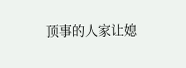顶事的人家让媳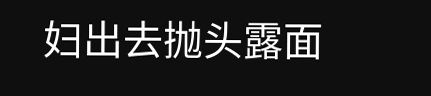妇出去抛头露面